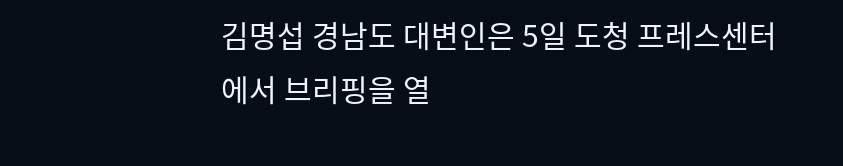김명섭 경남도 대변인은 5일 도청 프레스센터에서 브리핑을 열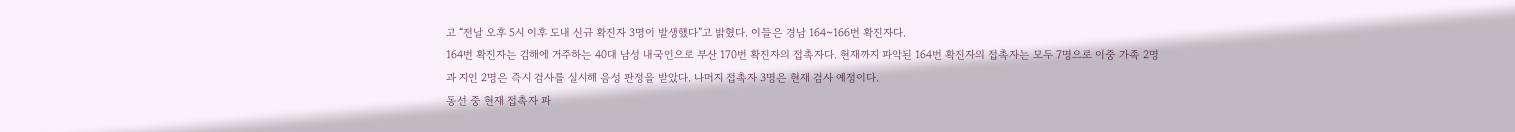고 “전날 오후 5시 이후 도내 신규 확진자 3명이 발생했다”고 밝혔다. 이들은 경남 164~166번 확진자다.
164번 확진자는 김해에 거주하는 40대 남성 내국인으로 부산 170번 확진자의 접촉자다. 현재까지 파악된 164번 확진자의 접촉자는 모두 7명으로 이중 가족 2명과 지인 2명은 즉시 검사를 실시해 음성 판정을 받았다. 나머지 접촉자 3명은 현재 검사 예정이다.
동선 중 현재 접촉자 파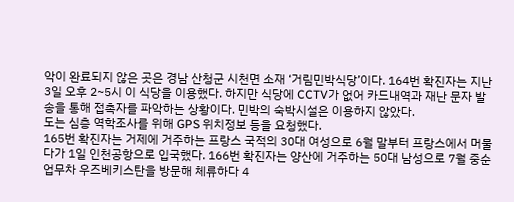악이 완료되지 않은 곳은 경남 산청군 시천면 소재 ‘거림민박식당’이다. 164번 확진자는 지난 3일 오후 2~5시 이 식당을 이용했다. 하지만 식당에 CCTV가 없어 카드내역과 재난 문자 발송을 통해 접촉자를 파악하는 상황이다. 민박의 숙박시설은 이용하지 않았다.
도는 심층 역학조사를 위해 GPS 위치정보 등을 요청했다.
165번 확진자는 거제에 거주하는 프랑스 국적의 30대 여성으로 6월 말부터 프랑스에서 머물다가 1일 인천공항으로 입국했다. 166번 확진자는 양산에 거주하는 50대 남성으로 7월 중순 업무차 우즈베키스탄을 방문해 체류하다 4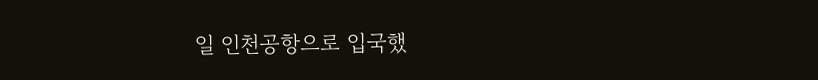일 인천공항으로 입국했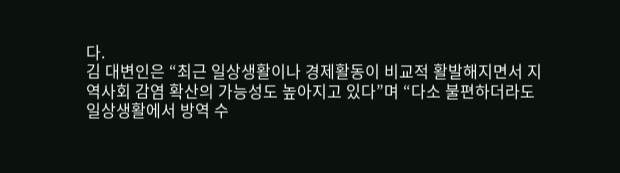다.
김 대변인은 “최근 일상생활이나 경제활동이 비교적 활발해지면서 지역사회 감염 확산의 가능성도 높아지고 있다”며 “다소 불편하더라도 일상생활에서 방역 수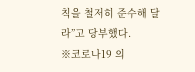칙을 철저히 준수해 달라”고 당부했다.
※코로나19 의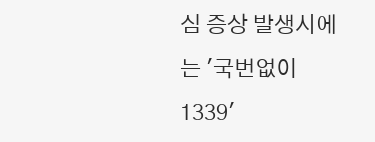심 증상 발생시에는 '국번없이 1339'